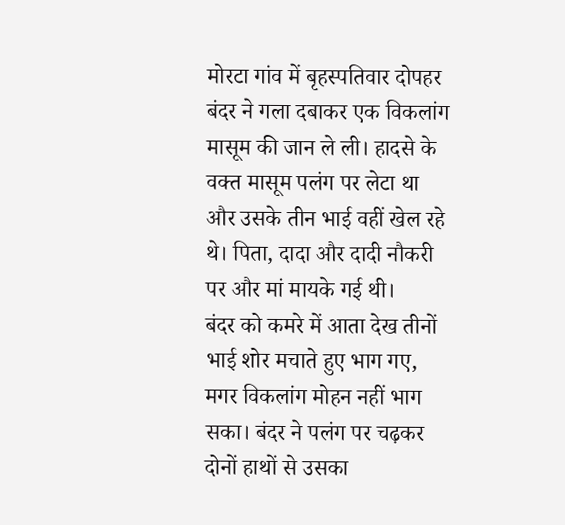मोरटा गांव में बृहस्पतिवार दोपहर बंदर ने गला दबाकर एक विकलांग मासूम की जान ले ली। हादसे के वक्त मासूम पलंग पर लेटा था और उसके तीन भाई वहीं खेल रहे थे। पिता, दादा और दादी नौकरी पर और मां मायके गई थी।
बंदर को कमरे में आता देख तीनों भाई शोर मचाते हुए भाग गए, मगर विकलांग मोहन नहीं भाग सका। बंदर ने पलंग पर चढ़कर दोनों हाथों से उसका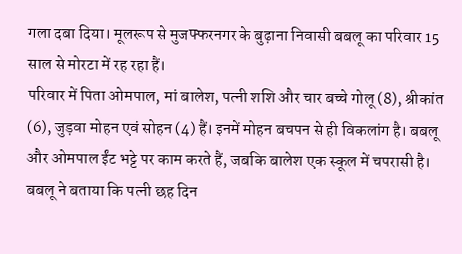गला दबा दिया। मूलरूप से मुजफ्फरनगर के बुढ़ाना निवासी बबलू का परिवार 15 साल से मोरटा में रह रहा हैं।
परिवार में पिता ओमपाल, मां बालेश, पत्नी शशि और चार बच्चे गोलू (8), श्रीकांत (6), जुड़वा मोहन एवं सोहन (4) हैं। इनमें मोहन बचपन से ही विकलांग है। बबलू और ओमपाल ईंट भट्टे पर काम करते हैं, जबकि बालेश एक स्कूल में चपरासी है। बबलू ने बताया कि पत्नी छह दिन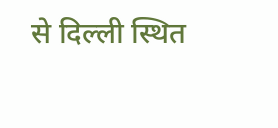से दिल्ली स्थित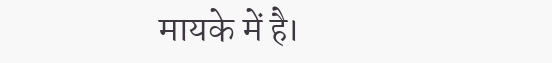मायके में है।